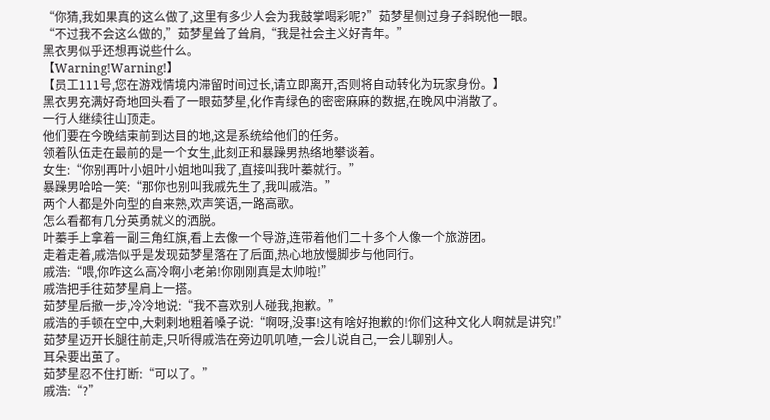“你猜,我如果真的这么做了,这里有多少人会为我鼓掌喝彩呢?”茹梦星侧过身子斜睨他一眼。
“不过我不会这么做的,”茹梦星耸了耸肩,“我是社会主义好青年。”
黑衣男似乎还想再说些什么。
【Warning!Warning!】
【员工111号,您在游戏情境内滞留时间过长,请立即离开,否则将自动转化为玩家身份。】
黑衣男充满好奇地回头看了一眼茹梦星,化作青绿色的密密麻麻的数据,在晚风中消散了。
一行人继续往山顶走。
他们要在今晚结束前到达目的地,这是系统给他们的任务。
领着队伍走在最前的是一个女生,此刻正和暴躁男热络地攀谈着。
女生:“你别再叶小姐叶小姐地叫我了,直接叫我叶蓁就行。”
暴躁男哈哈一笑:“那你也别叫我戚先生了,我叫戚浩。”
两个人都是外向型的自来熟,欢声笑语,一路高歌。
怎么看都有几分英勇就义的洒脱。
叶蓁手上拿着一副三角红旗,看上去像一个导游,连带着他们二十多个人像一个旅游团。
走着走着,戚浩似乎是发现茹梦星落在了后面,热心地放慢脚步与他同行。
戚浩:“喂,你咋这么高冷啊小老弟!你刚刚真是太帅啦!”
戚浩把手往茹梦星肩上一搭。
茹梦星后撤一步,冷冷地说:“我不喜欢别人碰我,抱歉。”
戚浩的手顿在空中,大剌剌地粗着嗓子说:“啊呀,没事!这有啥好抱歉的!你们这种文化人啊就是讲究!”
茹梦星迈开长腿往前走,只听得戚浩在旁边叽叽喳,一会儿说自己,一会儿聊别人。
耳朵要出茧了。
茹梦星忍不住打断:“可以了。”
戚浩:“?”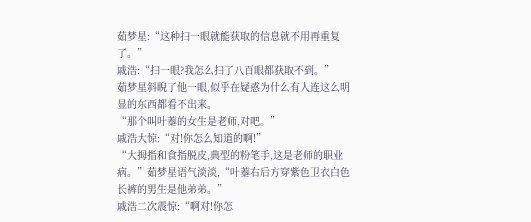茹梦星:“这种扫一眼就能获取的信息就不用再重复了。”
戚浩:“扫一眼?我怎么扫了八百眼都获取不到。”
茹梦星斜睨了他一眼,似乎在疑惑为什么有人连这么明显的东西都看不出来。
“那个叫叶蓁的女生是老师,对吧。”
戚浩大惊:“对!你怎么知道的啊!”
“大拇指和食指脱皮,典型的粉笔手,这是老师的职业病。”茹梦星语气淡淡,“叶蓁右后方穿紫色卫衣白色长裤的男生是他弟弟。”
戚浩二次震惊:“啊对!你怎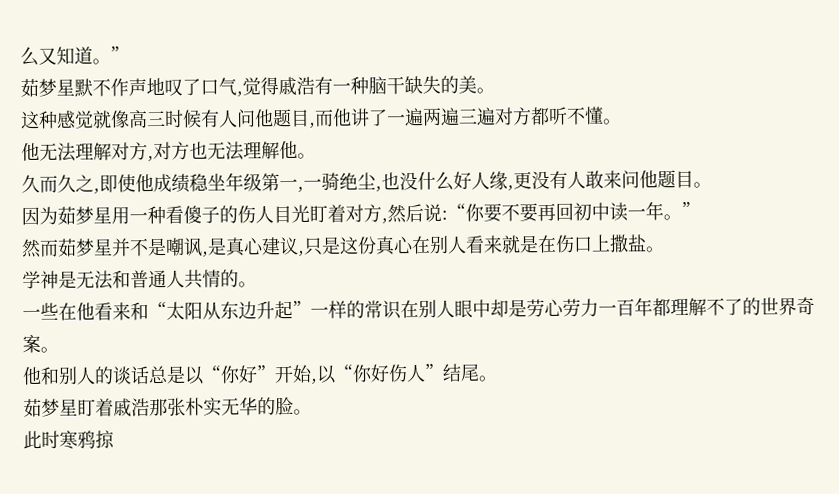么又知道。”
茹梦星默不作声地叹了口气,觉得戚浩有一种脑干缺失的美。
这种感觉就像高三时候有人问他题目,而他讲了一遍两遍三遍对方都听不懂。
他无法理解对方,对方也无法理解他。
久而久之,即使他成绩稳坐年级第一,一骑绝尘,也没什么好人缘,更没有人敢来问他题目。
因为茹梦星用一种看傻子的伤人目光盯着对方,然后说:“你要不要再回初中读一年。”
然而茹梦星并不是嘲讽,是真心建议,只是这份真心在别人看来就是在伤口上撒盐。
学神是无法和普通人共情的。
一些在他看来和“太阳从东边升起”一样的常识在别人眼中却是劳心劳力一百年都理解不了的世界奇案。
他和别人的谈话总是以“你好”开始,以“你好伤人”结尾。
茹梦星盯着戚浩那张朴实无华的脸。
此时寒鸦掠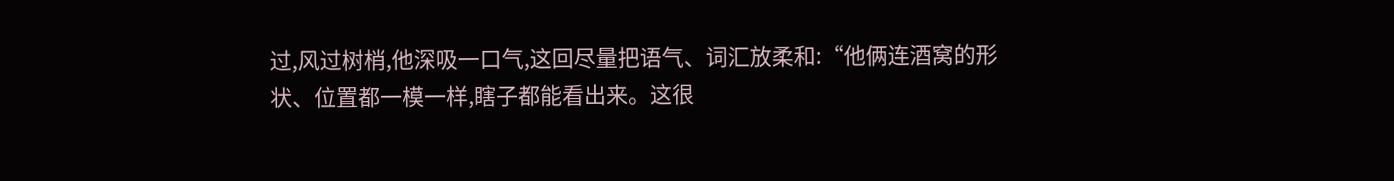过,风过树梢,他深吸一口气,这回尽量把语气、词汇放柔和:“他俩连酒窝的形状、位置都一模一样,瞎子都能看出来。这很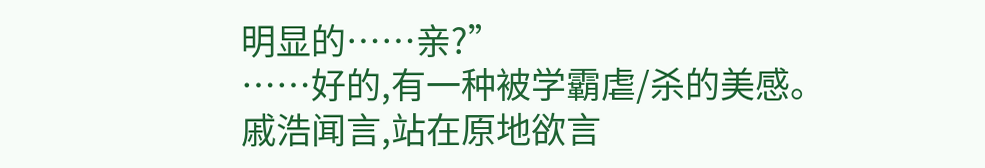明显的……亲?”
……好的,有一种被学霸虐/杀的美感。
戚浩闻言,站在原地欲言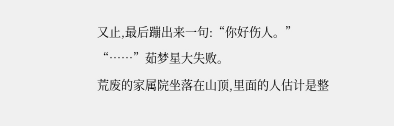又止,最后蹦出来一句:“你好伤人。”
“……”茹梦星大失败。
荒废的家属院坐落在山顶,里面的人估计是整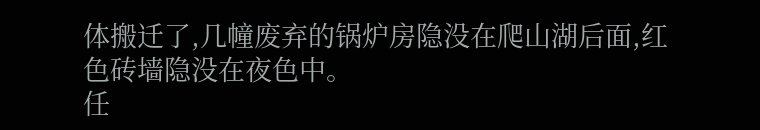体搬迁了,几幢废弃的锅炉房隐没在爬山湖后面,红色砖墙隐没在夜色中。
任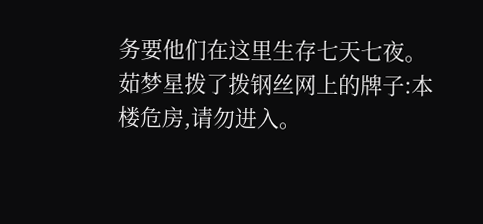务要他们在这里生存七天七夜。
茹梦星拨了拨钢丝网上的牌子:本楼危房,请勿进入。